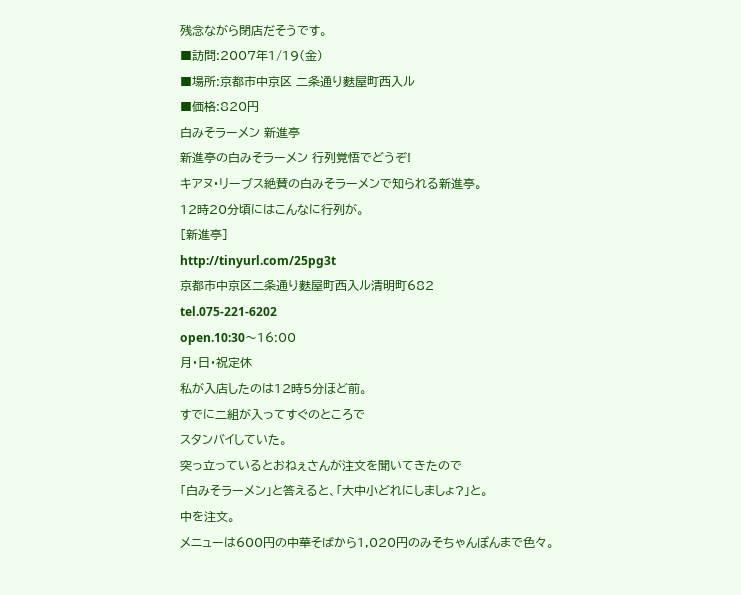残念ながら閉店だそうです。
■訪問:2007年1/19(金)
■場所:京都市中京区 二条通り麩屋町西入ル
■価格:820円
白みそラーメン 新進亭
新進亭の白みそラーメン 行列覚悟でどうぞ!
キアヌ・リーブス絶賛の白みそラーメンで知られる新進亭。
12時20分頃にはこんなに行列が。
[新進亭]
http://tinyurl.com/25pg3t
京都市中京区二条通り麩屋町西入ル清明町682
tel.075-221-6202
open.10:30〜16:00
月・日・祝定休
私が入店したのは12時5分ほど前。
すでに二組が入ってすぐのところで
スタンバイしていた。
突っ立っているとおねぇさんが注文を聞いてきたので
「白みそラーメン」と答えると、「大中小どれにしましょ?」と。
中を注文。
メニューは600円の中華そばから1,020円のみそちゃんぽんまで色々。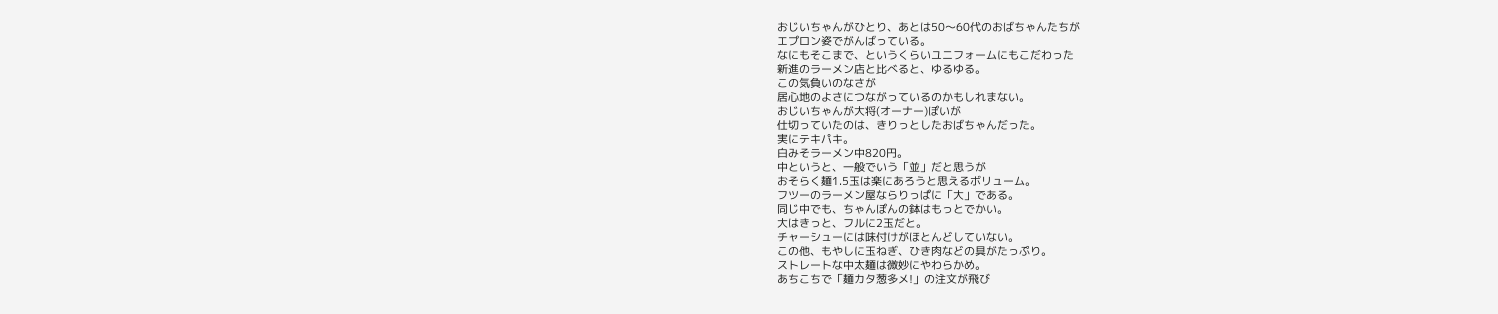おじいちゃんがひとり、あとは50〜60代のおばちゃんたちが
エプロン姿でがんばっている。
なにもそこまで、というくらいユニフォームにもこだわった
新進のラーメン店と比べると、ゆるゆる。
この気負いのなさが
居心地のよさにつながっているのかもしれまない。
おじいちゃんが大将(オーナー)ぽいが
仕切っていたのは、きりっとしたおばちゃんだった。
実にテキパキ。
白みそラーメン中820円。
中というと、一般でいう「並」だと思うが
おそらく麺1.5玉は楽にあろうと思えるボリューム。
フツーのラーメン屋ならりっぱに「大」である。
同じ中でも、ちゃんぽんの鉢はもっとでかい。
大はきっと、フルに2玉だと。
チャーシューには味付けがほとんどしていない。
この他、もやしに玉ねぎ、ひき肉などの具がたっぷり。
ストレートな中太麺は微妙にやわらかめ。
あちこちで「麺カタ葱多メ!」の注文が飛び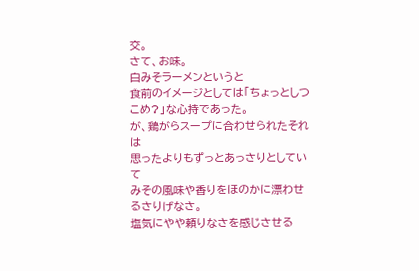交。
さて、お味。
白みそラーメンというと
食前のイメージとしては「ちょっとしつこめ?」な心持であった。
が、鶏がらスープに合わせられたそれは
思ったよりもずっとあっさりとしていて
みその風味や香りをほのかに漂わせるさりげなさ。
塩気にやや頼りなさを感じさせる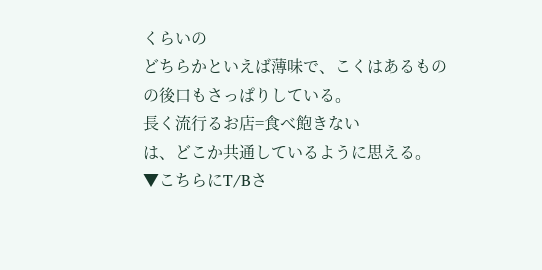くらいの
どちらかといえば薄味で、こくはあるものの後口もさっぱりしている。
長く流行るお店=食べ飽きない
は、どこか共通しているように思える。
▼こちらにT/Bさ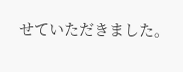せていただきました。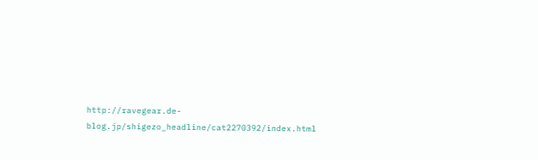http://ravegear.de-blog.jp/shigezo_headline/cat2270392/index.html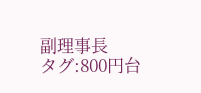副理事長
タグ:800円台